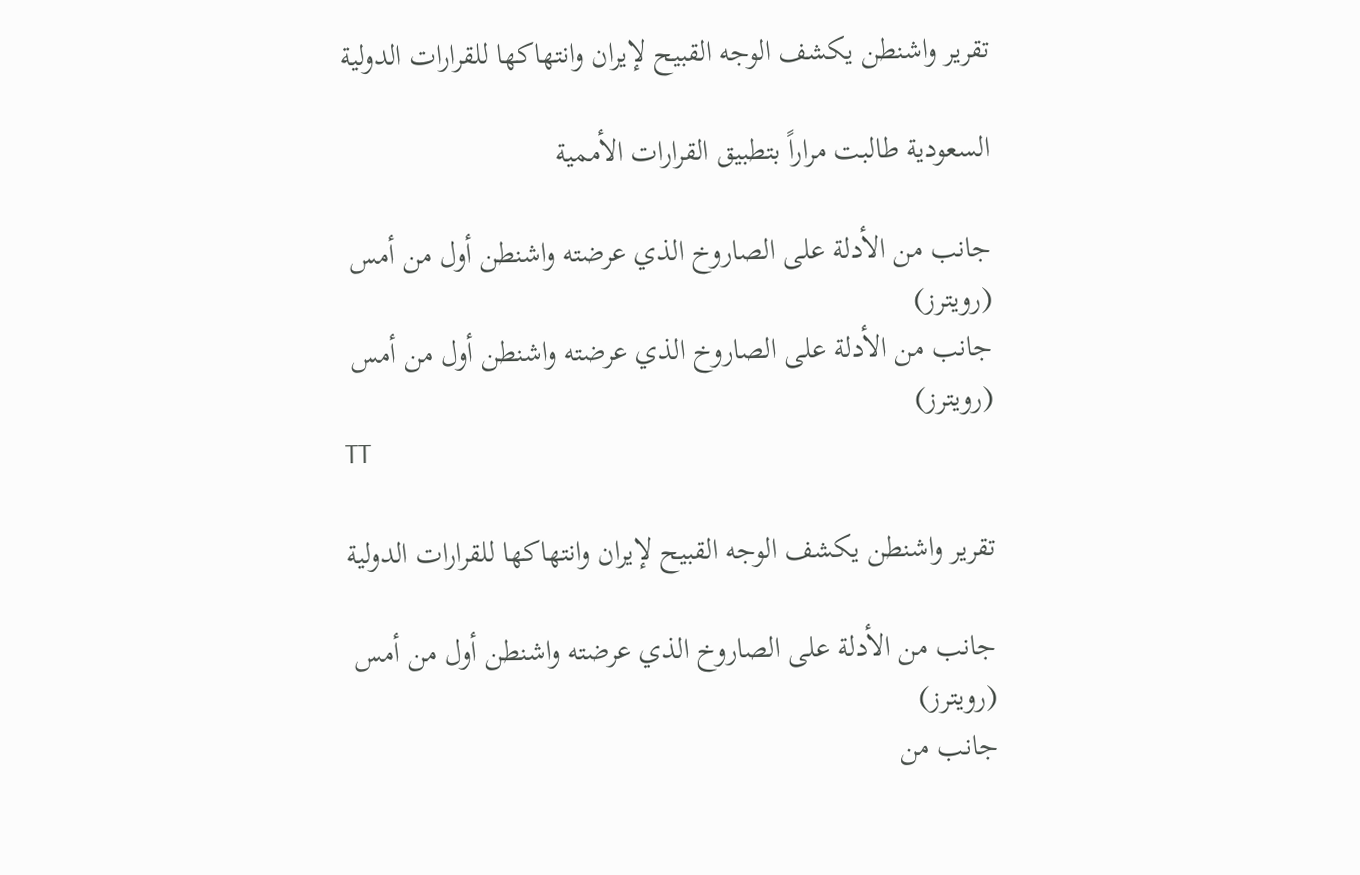تقرير واشنطن يكشف الوجه القبيح لإيران وانتهاكها للقرارات الدولية

السعودية طالبت مراراً بتطبيق القرارات الأممية

جانب من الأدلة على الصاروخ الذي عرضته واشنطن أول من أمس (رويترز)
جانب من الأدلة على الصاروخ الذي عرضته واشنطن أول من أمس (رويترز)
TT

تقرير واشنطن يكشف الوجه القبيح لإيران وانتهاكها للقرارات الدولية

جانب من الأدلة على الصاروخ الذي عرضته واشنطن أول من أمس (رويترز)
جانب من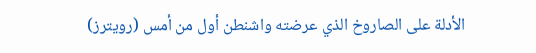الأدلة على الصاروخ الذي عرضته واشنطن أول من أمس (رويترز)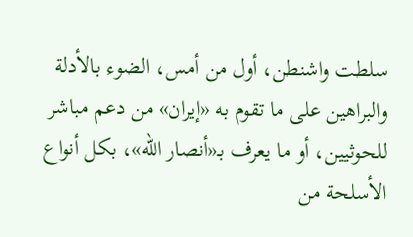سلطت واشنطن، أول من أمس، الضوء بالأدلة والبراهين على ما تقوم به «إيران» من دعم مباشر للحوثيين، أو ما يعرف بـ«أنصار الله»، بكل أنواع الأسلحة من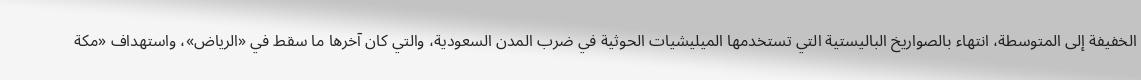الخفيفة إلى المتوسطة، انتهاء بالصواريخ الباليستية التي تستخدمها الميليشيات الحوثية في ضرب المدن السعودية، والتي كان آخرها ما سقط في «الرياض»، واستهداف «مكة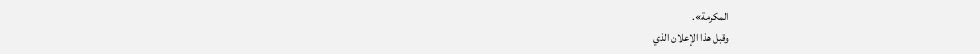المكرمة».
وقبل هذا الإعلان الذي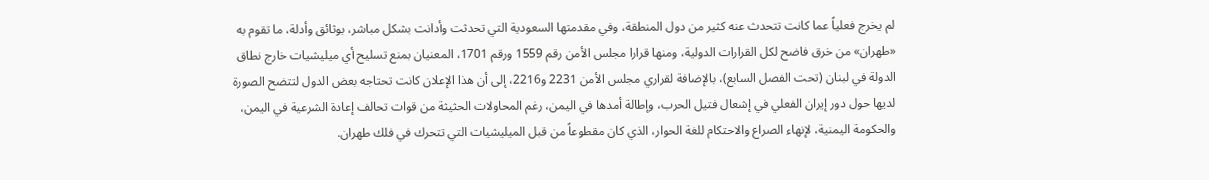لم يخرج فعلياً عما كانت تتحدث عنه كثير من دول المنطقة، وفي مقدمتها السعودية التي تحدثت وأدانت بشكل مباشر، بوثائق وأدلة، ما تقوم به «طهران» من خرق فاضح لكل القرارات الدولية، ومنها قرارا مجلس الأمن رقم 1559 ورقم 1701، المعنيان بمنع تسليح أي ميليشيات خارج نطاق الدولة في لبنان (تحت الفصل السابع)، بالإضافة لقراري مجلس الأمن 2231 و2216، إلى أن هذا الإعلان كانت تحتاجه بعض الدول لتتضح الصورة لديها حول دور إيران الفعلي في إشعال فتيل الحرب، وإطالة أمدها في اليمن، رغم المحاولات الحثيثة من قوات تحالف إعادة الشرعية في اليمن، والحكومة اليمنية، لإنهاء الصراع والاحتكام للغة الحوار، الذي كان مقطوعاً من قبل الميليشيات التي تتحرك في فلك طهران.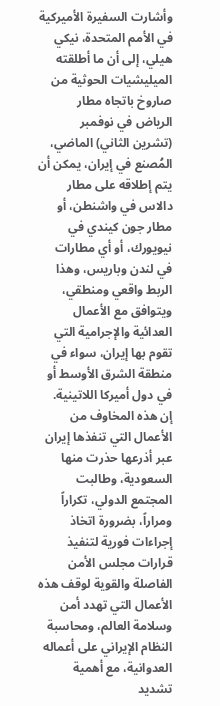وأشارت السفيرة الأميركية في الأمم المتحدة، نيكي هيلي، إلى أن ما أطلقته الميليشيات الحوثية من صاروخ باتجاه مطار الرياض في نوفمبر (تشرين الثاني) الماضي، المُصنع في إيران، يمكن أن يتم إطلاقه على مطار دالاس في واشنطن، أو مطار جون كيندي في نيويورك، أو أي مطارات في لندن وباريس، وهذا الربط واقعي ومنطقي، ويتوافق مع الأعمال العدائية والإجرامية التي تقوم بها إيران، سواء في منطقة الشرق الأوسط أو في دول أميركا اللاتينية.
إن هذه المخاوف من الأعمال التي تنفذها إيران عبر أذرعها حذرت منها السعودية، وطالبت المجتمع الدولي، تكراراً ومراراً، بضرورة اتخاذ إجراءات فورية لتنفيذ قرارات مجلس الأمن الفاصلة والقوية لوقف هذه الأعمال التي تهدد أمن وسلامة العالم، ومحاسبة النظام الإيراني على أعماله العدوانية، مع أهمية تشديد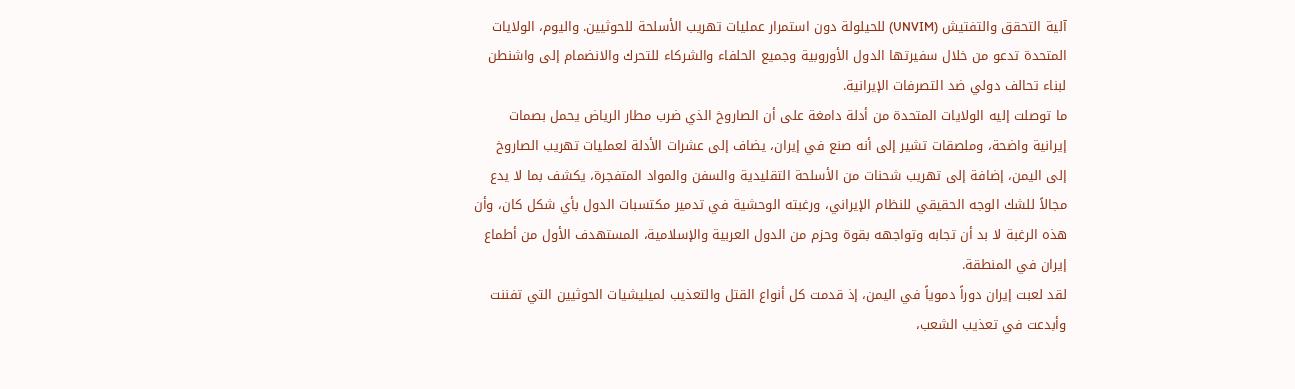آلية التحقق والتفتيش (UNVIM) للحيلولة دون استمرار عمليات تهريب الأسلحة للحوثيين. واليوم، الولايات المتحدة تدعو من خلال سفيرتها الدول الأوروبية وجميع الحلفاء والشركاء للتحرك والانضمام إلى واشنطن لبناء تحالف دولي ضد التصرفات الإيرانية.
ما توصلت إليه الولايات المتحدة من أدلة دامغة على أن الصاروخ الذي ضرب مطار الرياض يحمل بصمات إيرانية واضحة، وملصقات تشير إلى أنه صنع في إيران، يضاف إلى عشرات الأدلة لعمليات تهريب الصاروخ إلى اليمن، إضافة إلى تهريب شحنات من الأسلحة التقليدية والسفن والمواد المتفجرة، يكشف بما لا يدع مجالاً للشك الوجه الحقيقي للنظام الإيراني، ورغبته الوحشية في تدمير مكتسبات الدول بأي شكل كان، وأن هذه الرغبة لا بد أن تجابه وتواجهه بقوة وحزم من الدول العربية والإسلامية، المستهدف الأول من أطماع إيران في المنطقة.
لقد لعبت إيران دوراً دموياً في اليمن، إذ قدمت كل أنواع القتل والتعذيب لميليشيات الحوثيين التي تفننت وأبدعت في تعذيب الشعب،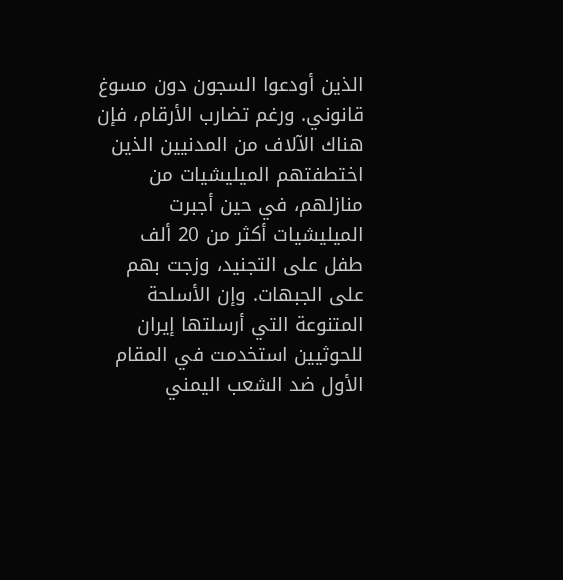الذين أودعوا السجون دون مسوغ قانوني. ورغم تضارب الأرقام، فإن هناك الآلاف من المدنيين الذين اختطفتهم الميليشيات من منازلهم، في حين أجبرت الميليشيات أكثر من 20 ألف طفل على التجنيد، وزجت بهم على الجبهات. وإن الأسلحة المتنوعة التي أرسلتها إيران للحوثيين استخدمت في المقام الأول ضد الشعب اليمني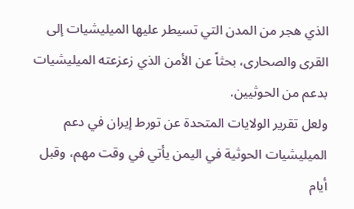الذي هجر من المدن التي تسيطر عليها الميليشيات إلى القرى والصحارى، بحثاً عن الأمن الذي زعزعته الميليشيات بدعم من الحوثيين.
ولعل تقرير الولايات المتحدة عن تورط إيران في دعم الميليشيات الحوثية في اليمن يأتي في وقت مهم، وقبل أيام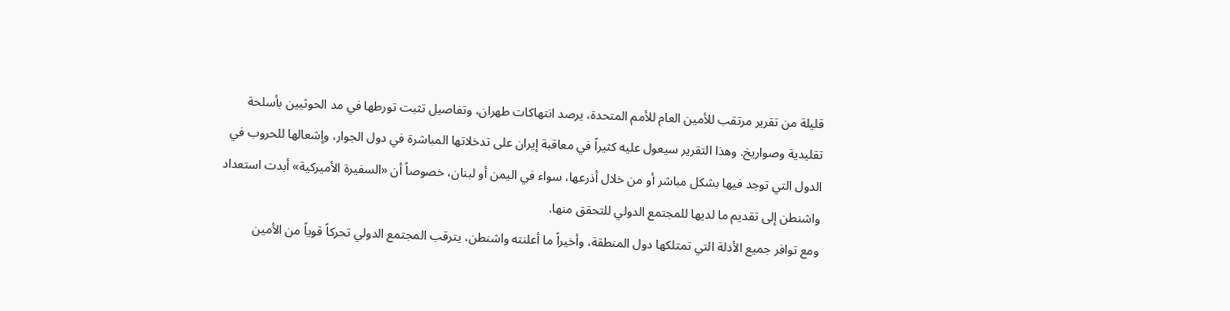قليلة من تقرير مرتقب للأمين العام للأمم المتحدة، يرصد انتهاكات طهران، وتفاصيل تثبت تورطها في مد الحوثيين بأسلحة تقليدية وصواريخ. وهذا التقرير سيعول عليه كثيراً في معاقبة إيران على تدخلاتها المباشرة في دول الجوار، وإشعالها للحروب في الدول التي توجد فيها بشكل مباشر أو من خلال أذرعها، سواء في اليمن أو لبنان، خصوصاً أن «السفيرة الأميركية» أبدت استعداد واشنطن إلى تقديم ما لديها للمجتمع الدولي للتحقق منها.
ومع توافر جميع الأدلة التي تمتلكها دول المنطقة، وأخيراً ما أعلنته واشنطن، يترقب المجتمع الدولي تحركاً قوياً من الأمين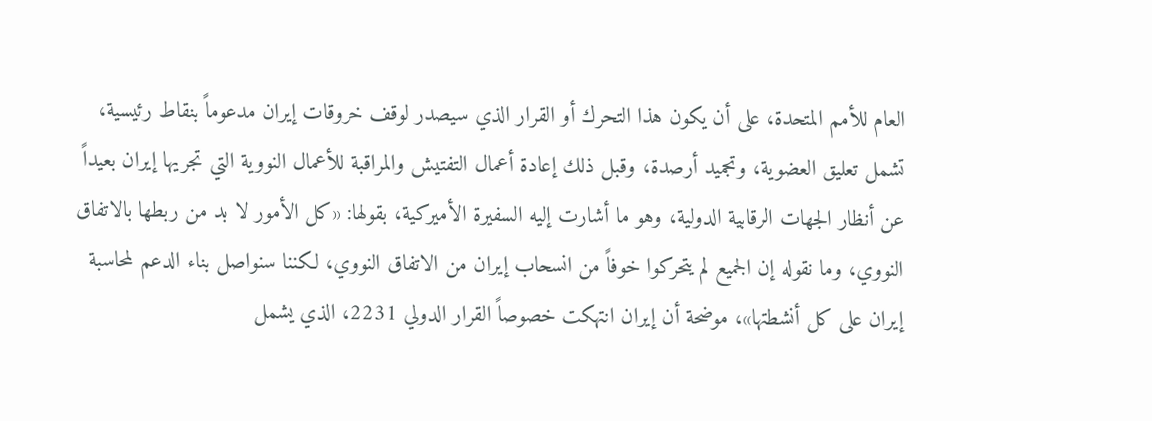العام للأمم المتحدة، على أن يكون هذا التحرك أو القرار الذي سيصدر لوقف خروقات إيران مدعوماً بنقاط رئيسية، تشمل تعليق العضوية، وتجميد أرصدة، وقبل ذلك إعادة أعمال التفتيش والمراقبة للأعمال النووية التي تجريها إيران بعيداً عن أنظار الجهات الرقابية الدولية، وهو ما أشارت إليه السفيرة الأميركية، بقولها: «كل الأمور لا بد من ربطها بالاتفاق النووي، وما نقوله إن الجميع لم يتحركوا خوفاً من انسحاب إيران من الاتفاق النووي، لكننا سنواصل بناء الدعم لمحاسبة إيران على كل أنشطتها»، موضحة أن إيران انتهكت خصوصاً القرار الدولي 2231، الذي يشمل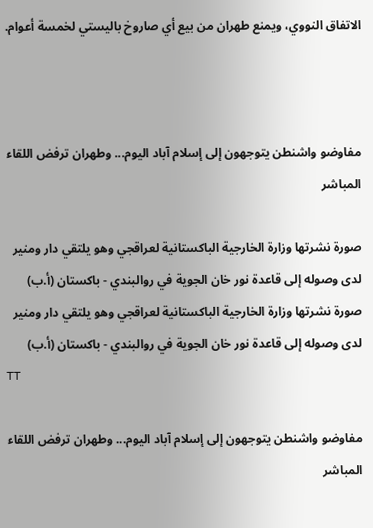الاتفاق النووي، ويمنع طهران من بيع أي صاروخ باليستي لخمسة أعوام.



مفاوضو واشنطن يتوجهون إلى إسلام آباد اليوم... وطهران ترفض اللقاء المباشر

صورة نشرتها وزارة الخارجية الباكستانية لعراقجي وهو يلتقي دار ومنير لدى وصوله إلى قاعدة نور خان الجوية في روالبندي - باكستان (أ.ب)
صورة نشرتها وزارة الخارجية الباكستانية لعراقجي وهو يلتقي دار ومنير لدى وصوله إلى قاعدة نور خان الجوية في روالبندي - باكستان (أ.ب)
TT

مفاوضو واشنطن يتوجهون إلى إسلام آباد اليوم... وطهران ترفض اللقاء المباشر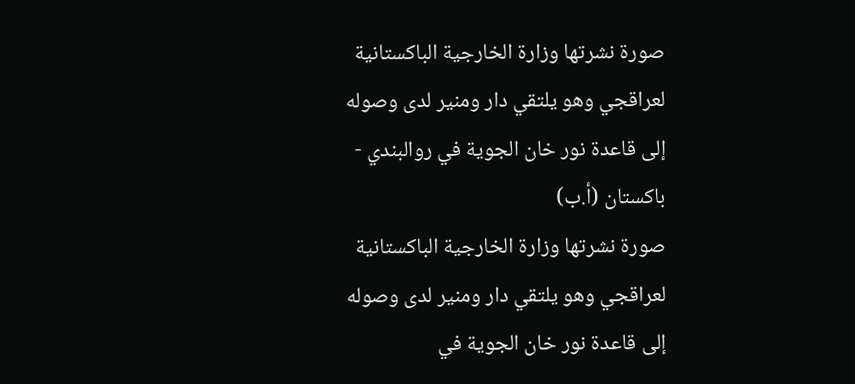صورة نشرتها وزارة الخارجية الباكستانية لعراقجي وهو يلتقي دار ومنير لدى وصوله إلى قاعدة نور خان الجوية في روالبندي - باكستان (أ.ب)
صورة نشرتها وزارة الخارجية الباكستانية لعراقجي وهو يلتقي دار ومنير لدى وصوله إلى قاعدة نور خان الجوية في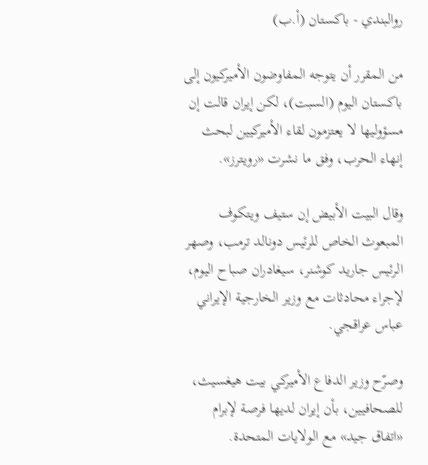روالبندي - باكستان (أ.ب)

من المقرر أن يتوجه المفاوضون الأميركيون إلى باكستان اليوم (السبت)، لكن إيران قالت إن مسؤوليها لا يعتزمون لقاء الأميركيين لبحث إنهاء الحرب، وفق ما نشرت «رويترز».

وقال البيت الأبيض إن ستيف ويتكوف المبعوث الخاص للرئيس دونالد ترمب، وصهر الرئيس جاريد كوشنر، سيغادران صباح اليوم، لإجراء محادثات مع وزير الخارجية الإيراني عباس عراقجي.

وصرّح وزير الدفاع الأميركي بيت هيغسيث، للصحافيين، بأن إيران لديها فرصة لإبرام «اتفاق جيد» مع الولايات المتحدة.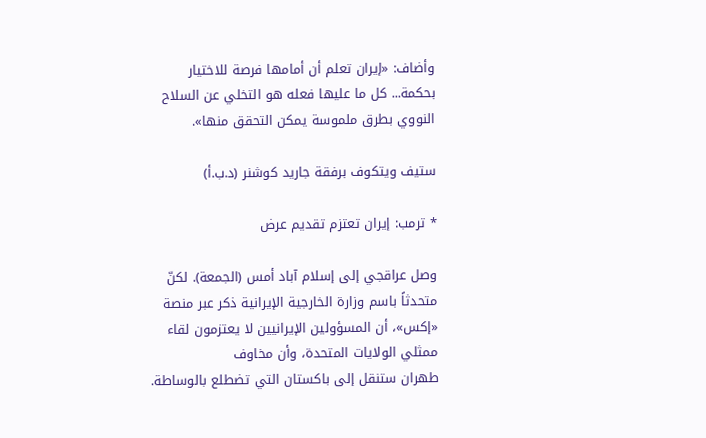وأضاف: «إيران تعلم أن أمامها فرصة للاختيار بحكمة... كل ما عليها فعله هو التخلي عن السلاح النووي بطرق ملموسة يمكن التحقق منها».

ستيف ويتكوف برفقة جاريد كوشنر (د.ب.أ)

* ترمب: إيران تعتزم تقديم عرض

وصل عراقجي إلى إسلام آباد أمس (الجمعة). لكنّ متحدثاً باسم وزارة الخارجية الإيرانية ذكر ‌عبر منصة «إكس»، ‌أن المسؤولين الإيرانيين لا يعتزمون لقاء ممثلي الولايات المتحدة، وأن مخاوف طهران ‌ستنقل إلى باكستان التي تضطلع بالوساطة.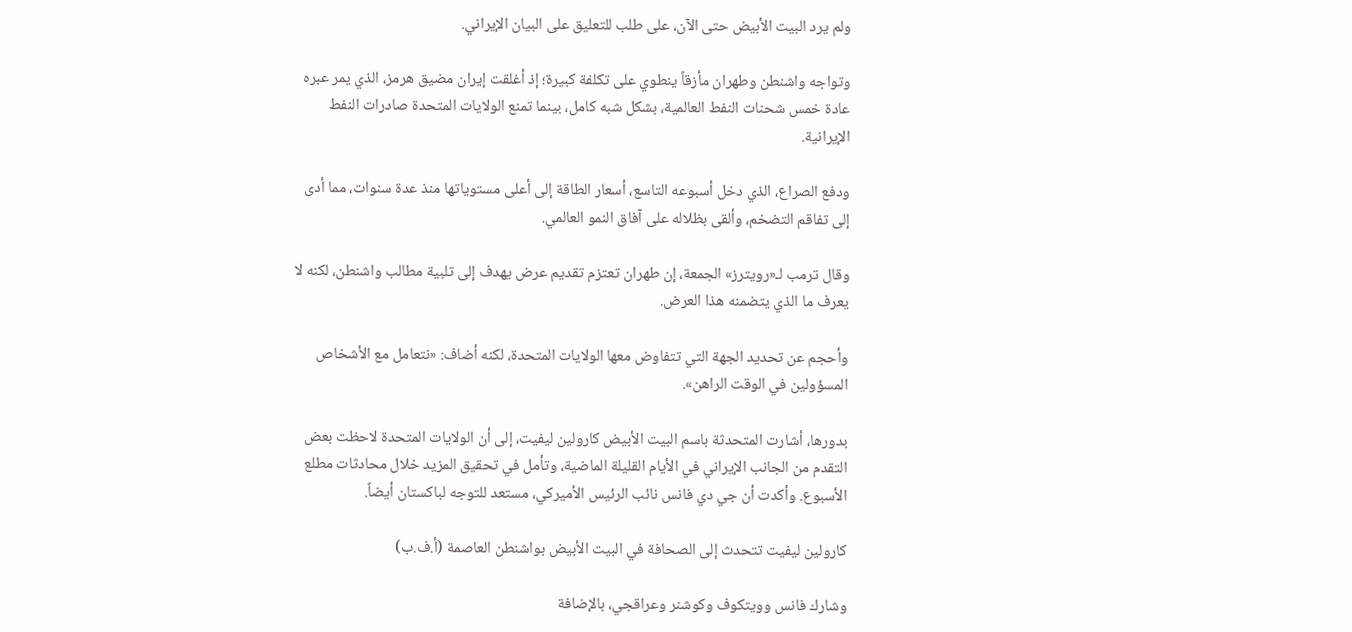ولم يرد البيت الأبيض حتى الآن، على طلب للتعليق على البيان الإيراني.

وتواجه واشنطن وطهران مأزقاً ينطوي على تكلفة كبيرة؛ إذ أغلقت إيران مضيق هرمز، الذي يمر عبره عادة خمس شحنات النفط العالمية، بشكل شبه كامل، بينما تمنع الولايات المتحدة صادرات النفط الإيرانية.

ودفع الصراع، الذي دخل أسبوعه التاسع، أسعار الطاقة إلى أعلى مستوياتها منذ عدة سنوات، مما أدى إلى تفاقم التضخم، وألقى بظلاله على آفاق النمو العالمي.

وقال ترمب لـ«رويترز» الجمعة، إن طهران تعتزم تقديم عرض يهدف إلى تلبية مطالب واشنطن، لكنه لا يعرف ما الذي يتضمنه هذا العرض.

وأحجم عن تحديد الجهة التي تتفاوض معها الولايات المتحدة، لكنه أضاف: «نتعامل مع الأشخاص المسؤولين في الوقت الراهن».

بدورها، أشارت المتحدثة ‌باسم البيت الأبيض كارولين ليفيت، إلى أن الولايات المتحدة لاحظت بعض التقدم من الجانب الإيراني في الأيام القليلة الماضية، وتأمل ‌في تحقيق المزيد خلال محادثات مطلع الأسبوع. وأكدت أن جي دي فانس نائب الرئيس الأميركي، ‌مستعد للتوجه لباكستان أيضاً.

كارولين ليفيت تتحدث إلى الصحافة في البيت الأبيض بواشنطن العاصمة (أ.ف.ب)

وشارك فانس وويتكوف وكوشنر وعراقجي، بالإضافة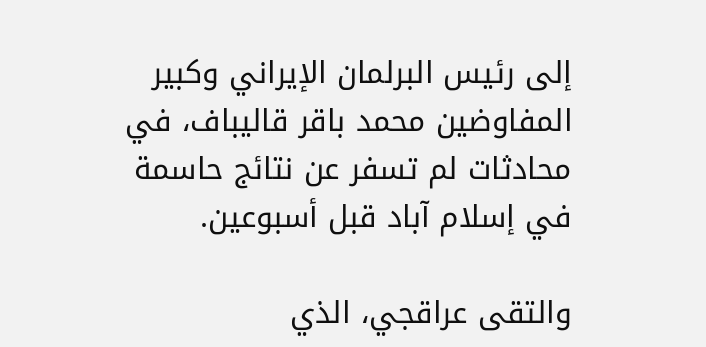إلى رئيس البرلمان الإيراني وكبير المفاوضين محمد باقر قاليباف، في محادثات لم تسفر عن نتائج حاسمة في إسلام آباد قبل أسبوعين.

والتقى عراقجي، الذي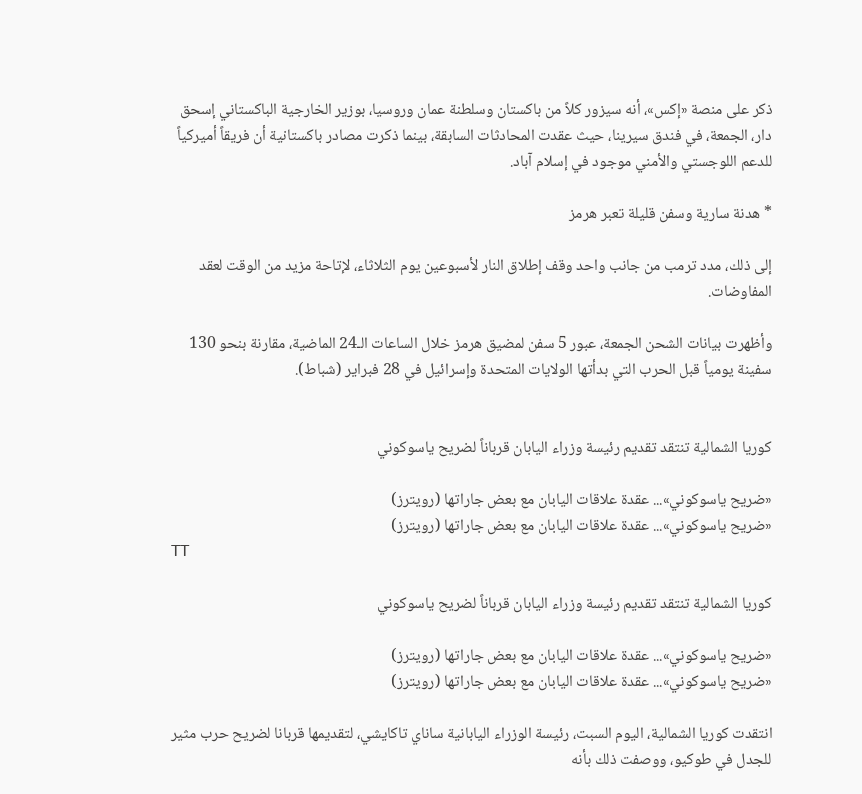ذكر على منصة «إكس»، أنه سيزور كلاً من باكستان وسلطنة عمان وروسيا، بوزير الخارجية الباكستاني إسحق دار، الجمعة، في فندق سيرينا، حيث عقدت ‌المحادثات السابقة، بينما ذكرت مصادر باكستانية أن فريقاً أميركياً للدعم اللوجستي والأمني موجود في إسلام آباد.

* هدنة سارية وسفن قليلة تعبر هرمز

إلى ذلك، مدد ترمب من جانب واحد وقف إطلاق النار لأسبوعين يوم الثلاثاء، لإتاحة مزيد من الوقت لعقد المفاوضات.

وأظهرت بيانات الشحن الجمعة، عبور 5 سفن لمضيق هرمز خلال الساعات الـ24 الماضية، مقارنة بنحو 130 سفينة يومياً قبل الحرب التي بدأتها الولايات المتحدة وإسرائيل في 28 فبراير (شباط).


كوريا الشمالية تنتقد تقديم رئيسة وزراء اليابان قرباناً لضريح ياسوكوني

«ضريح ياسوكوني»... عقدة علاقات اليابان مع بعض جاراتها (رويترز)
«ضريح ياسوكوني»... عقدة علاقات اليابان مع بعض جاراتها (رويترز)
TT

كوريا الشمالية تنتقد تقديم رئيسة وزراء اليابان قرباناً لضريح ياسوكوني

«ضريح ياسوكوني»... عقدة علاقات اليابان مع بعض جاراتها (رويترز)
«ضريح ياسوكوني»... عقدة علاقات اليابان مع بعض جاراتها (رويترز)

انتقدت كوريا الشمالية، اليوم السبت، رئيسة الوزراء اليابانية ساناي تاكايشي، لتقديمها قربانا لضريح حرب مثير للجدل في طوكيو، ووصفت ذلك بأنه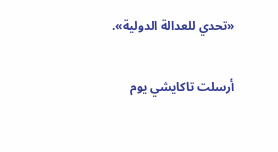«تحدي للعدالة الدولية».

أرسلت تاكايشي يوم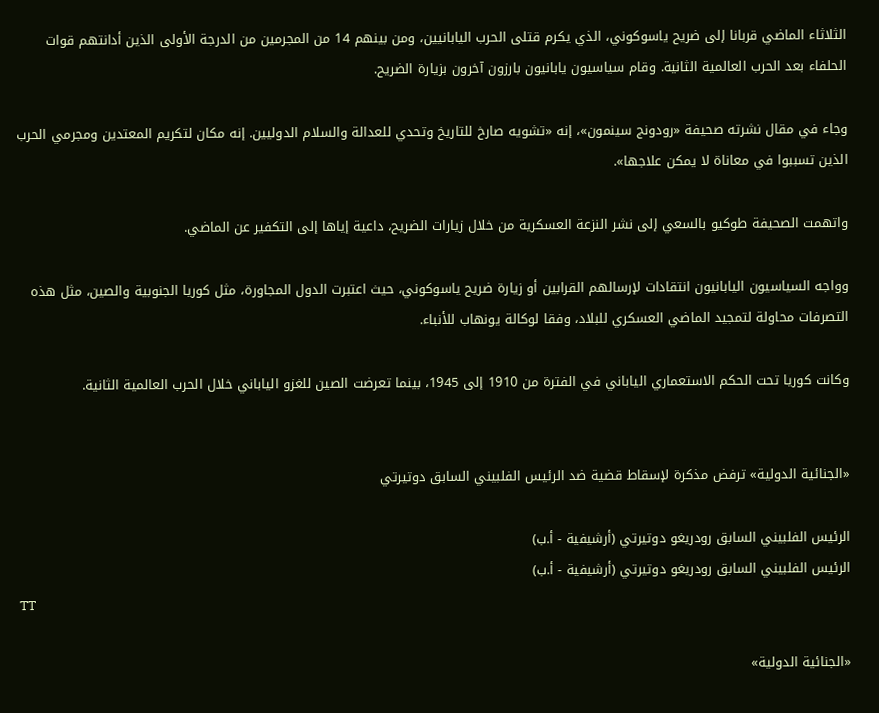الثلاثاء الماضي قربانا إلى ضريح ياسوكوني، الذي يكرم قتلى الحرب اليابانيين، ومن بينهم 14 من المجرمين من الدرجة الأولى الذين أدانتهم قوات الحلفاء بعد الحرب العالمية الثانية. وقام سياسيون يابانيون بارزون آخرون بزيارة الضريح.

وجاء في مقال نشرته صحيفة «رودونج سينمون»، إنه «تشويه صارخ للتاريخ وتحدي للعدالة والسلام الدوليين. إنه مكان لتكريم المعتدين ومجرمي الحرب الذين تسببوا في معاناة لا يمكن علاجها».

واتهمت الصحيفة طوكيو بالسعي إلى نشر النزعة العسكرية من خلال زيارات الضريح، داعية إياها إلى التكفير عن الماضي.

وواجه السياسيون اليابانيون انتقادات لإرسالهم القرابين أو زيارة ضريح ياسوكوني، حيث اعتبرت الدول المجاورة، مثل كوريا الجنوبية والصين، مثل هذه التصرفات محاولة لتمجيد الماضي العسكري للبلاد، وفقا لوكالة يونهاب للأنباء.

وكانت كوريا تحت الحكم الاستعماري الياباني في الفترة من 1910 إلى 1945، بينما تعرضت الصين للغزو الياباني خلال الحرب العالمية الثانية.


«الجنائية الدولية» ترفض مذكرة لإسقاط قضية ضد الرئيس الفلبيني السابق دوتيرتي

الرئيس الفلبيني السابق رودريغو دوتيرتي (أرشيفية - أ.ب)
الرئيس الفلبيني السابق رودريغو دوتيرتي (أرشيفية - أ.ب)
TT

«الجنائية الدولية»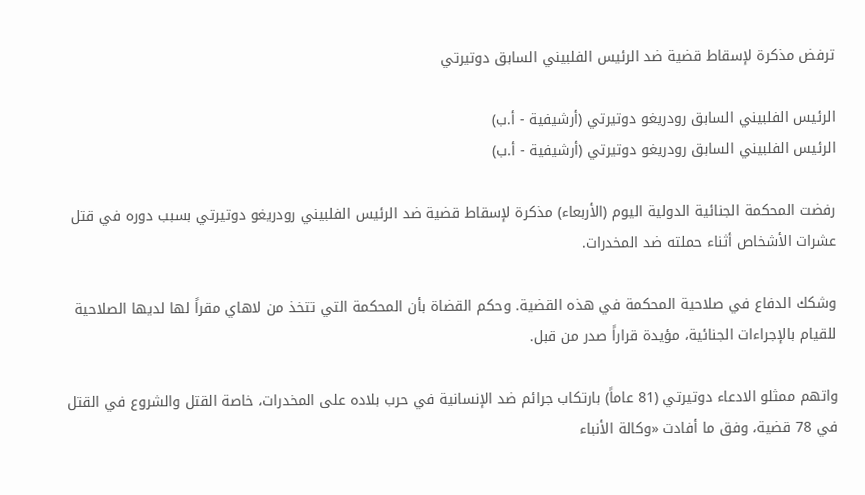ترفض مذكرة لإسقاط قضية ضد الرئيس الفلبيني السابق دوتيرتي

الرئيس الفلبيني السابق رودريغو دوتيرتي (أرشيفية - أ.ب)
الرئيس الفلبيني السابق رودريغو دوتيرتي (أرشيفية - أ.ب)

رفضت المحكمة الجنائية الدولية اليوم (الأربعاء) مذكرة لإسقاط قضية ضد الرئيس الفلبيني رودريغو دوتيرتي بسبب دوره في قتل عشرات الأشخاص أثناء حملته ضد المخدرات.

وشكك الدفاع في صلاحية المحكمة في هذه القضية. وحكم القضاة بأن المحكمة التي تتخذ من لاهاي مقراً لها لديها الصلاحية للقيام بالإجراءات الجنائية، مؤيدة قراراً صدر من قبل.

واتهم ممثلو الادعاء دوتيرتي (81 عاماً) بارتكاب جرائم ضد الإنسانية في حرب بلاده على المخدرات، خاصة القتل والشروع في القتل في 78 قضية، وفق ما أفادت «وكالة الأنباء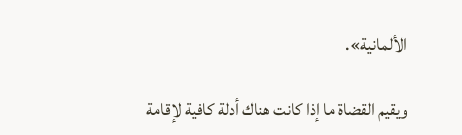الألمانية».

ويقيم القضاة ما إذا كانت هناك أدلة كافية لإقامة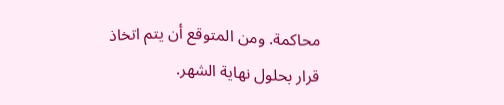محاكمة. ومن المتوقع أن يتم اتخاذ قرار بحلول نهاية الشهر.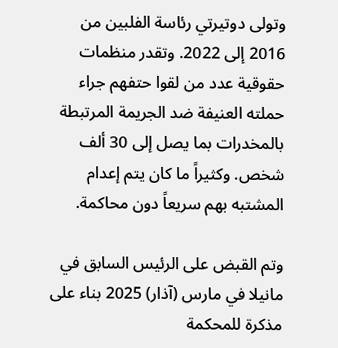وتولى دوتيرتي رئاسة الفلبين من 2016 إلى 2022. وتقدر منظمات حقوقية عدد من لقوا حتفهم جراء حملته العنيفة ضد الجريمة المرتبطة بالمخدرات بما يصل إلى 30 ألف شخص. وكثيراً ما كان يتم إعدام المشتبه بهم سريعاً دون محاكمة.

وتم القبض على الرئيس السابق في مانيلا في مارس (آذار) 2025 بناء على مذكرة للمحكمة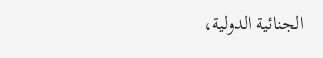الجنائية الدولية،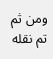ومن ثم تم نقله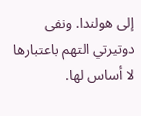إلى هولندا. ونفى دوتيرتي التهم باعتبارها لا أساس لها.